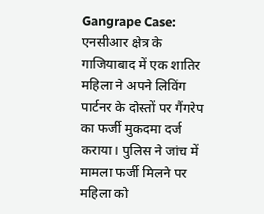Gangrape Case: एनसीआर क्षेत्र के गाजियाबाद में एक शातिर महिला ने अपने लिविंग पार्टनर के दोस्तों पर गैंगरेप का फर्जी मुकदमा दर्ज कराया। पुलिस ने जांच में मामला फर्जी मिलने पर महिला को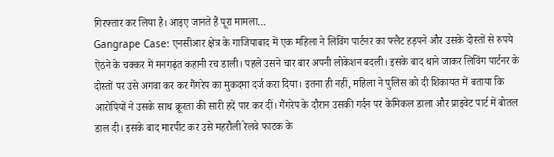गिरफ्तार कर लिया है। आइए जानते हैं पूरा मामला…
Gangrape Case: एनसीआर क्षेत्र के गाजियाबाद में एक महिला ने लिविंग पार्टनर का फ्लैट हड़पने और उसके दोस्तों से रुपये ऐंठने के चक्कर में मनगढ़ंत कहानी रच डाली। पहले उसने चार बार अपनी लोकेशन बदली। इसके बाद थाने जाकर लिविंग पार्टनर के दोस्तों पर उसे अगवा कर कर गैंगरेप का मुकदमा दर्ज करा दिया। इतना ही नहीं, महिला ने पुलिस को दी शिकायत में बताया कि आरोपियों ने उसके साथ क्रूरता की सारी हदें पार कर दीं। गैंगरेप के दौरान उसकी गर्दन पर केमिकल डाला और प्राइवेट पार्ट में बोतल डाल दी। इसके बाद मारपीट कर उसे महरौली रेलवे फाटक के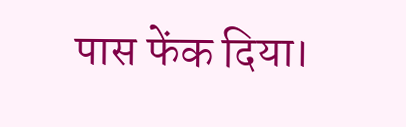पास फेंक दिया।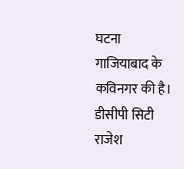घटना गाजियाबाद के कविनगर की है।
डीसीपी सिटी राजेश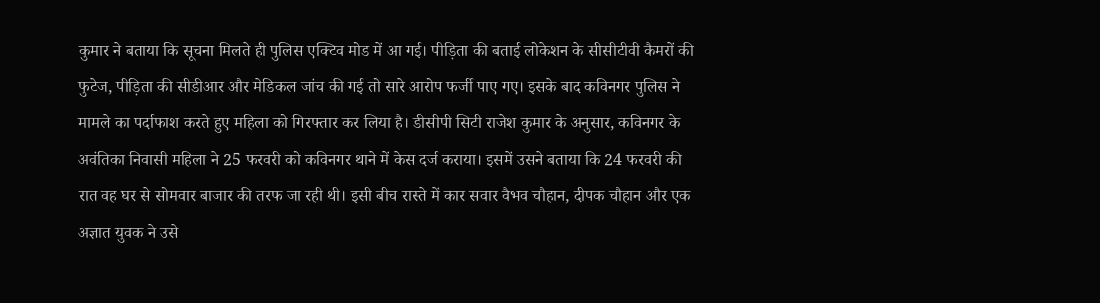कुमार ने बताया कि सूचना मिलते ही पुलिस एक्टिव मोड में आ गई। पीड़िता की बताई लोकेशन के सीसीटीवी कैमरों की फुटेज, पीड़िता की सीडीआर और मेडिकल जांच की गई तो सारे आरोप फर्जी पाए गए। इसके बाद कविनगर पुलिस ने मामले का पर्दाफाश करते हुए महिला को गिरफ्तार कर लिया है। डीसीपी सिटी राजेश कुमार के अनुसार, कविनगर के अवंतिका निवासी महिला ने 25 फरवरी को कविनगर थाने में केस दर्ज कराया। इसमें उसने बताया कि 24 फरवरी की रात वह घर से सोमवार बाजार की तरफ जा रही थी। इसी बीच रास्ते में कार सवार वैभव चौहान, दीपक चौहान और एक अज्ञात युवक ने उसे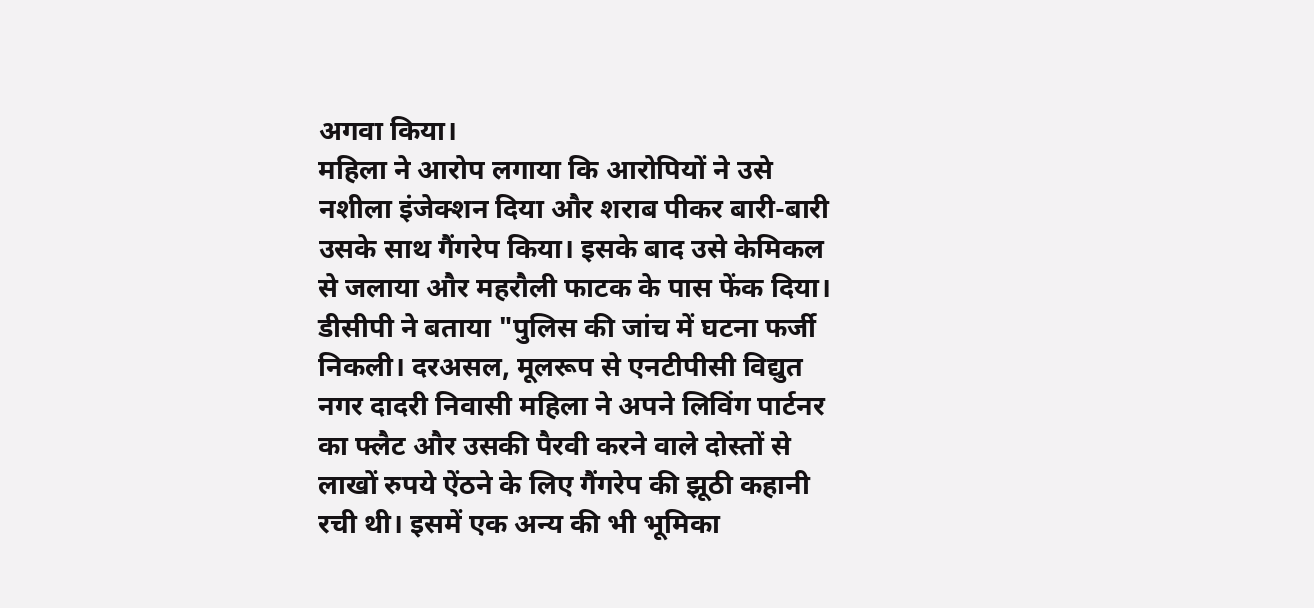अगवा किया।
महिला ने आरोप लगाया कि आरोपियों ने उसे नशीला इंजेक्शन दिया और शराब पीकर बारी-बारी उसके साथ गैंगरेप किया। इसके बाद उसे केमिकल से जलाया और महरौली फाटक के पास फेंक दिया। डीसीपी ने बताया "पुलिस की जांच में घटना फर्जी निकली। दरअसल, मूलरूप से एनटीपीसी विद्युत नगर दादरी निवासी महिला ने अपने लिविंग पार्टनर का फ्लैट और उसकी पैरवी करने वाले दोस्तों से लाखों रुपये ऐंठने के लिए गैंगरेप की झूठी कहानी रची थी। इसमें एक अन्य की भी भूमिका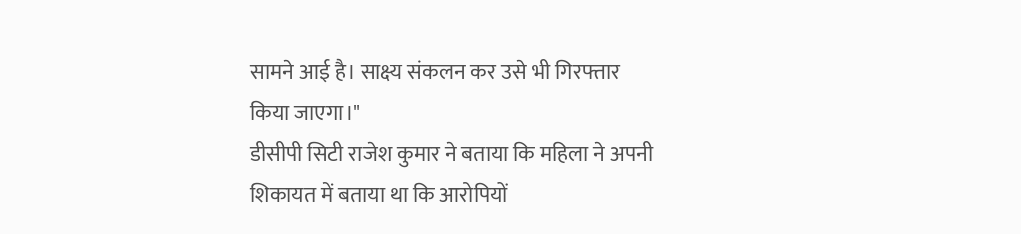सामने आई है। साक्ष्य संकलन कर उसे भी गिरफ्तार किया जाएगा।"
डीसीपी सिटी राजेश कुमार ने बताया कि महिला ने अपनी शिकायत में बताया था कि आरोपियों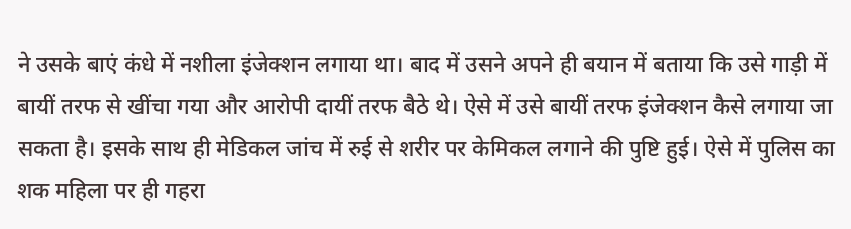ने उसके बाएं कंधे में नशीला इंजेक्शन लगाया था। बाद में उसने अपने ही बयान में बताया कि उसे गाड़ी में बायीं तरफ से खींचा गया और आरोपी दायीं तरफ बैठे थे। ऐसे में उसे बायीं तरफ इंजेक्शन कैसे लगाया जा सकता है। इसके साथ ही मेडिकल जांच में रुई से शरीर पर केमिकल लगाने की पुष्टि हुई। ऐसे में पुलिस का शक महिला पर ही गहरा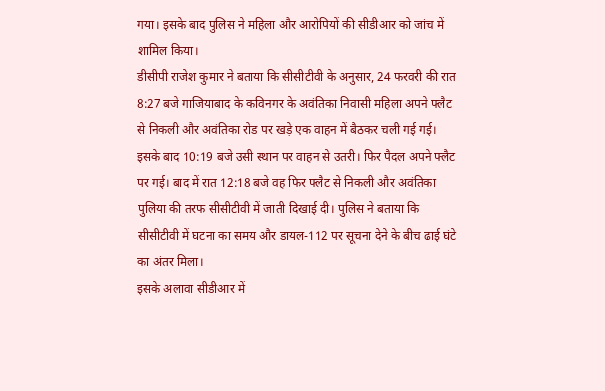गया। इसके बाद पुलिस ने महिला और आरोपियों की सीडीआर को जांच में शामिल किया।
डीसीपी राजेश कुमार ने बताया कि सीसीटीवी के अनुसार, 24 फरवरी की रात 8:27 बजे गाजियाबाद के कविनगर के अवंतिका निवासी महिला अपने फ्लैट से निकली और अवंतिका रोड पर खड़े एक वाहन में बैठकर चली गई गई। इसके बाद 10:19 बजे उसी स्थान पर वाहन से उतरी। फिर पैदल अपने फ्लैट पर गई। बाद में रात 12:18 बजे वह फिर फ्लैट से निकली और अवंतिका पुलिया की तरफ सीसीटीवी में जाती दिखाई दी। पुलिस ने बताया कि सीसीटीवी में घटना का समय और डायल-112 पर सूचना देने के बीच ढाई घंटे का अंतर मिला।
इसके अलावा सीडीआर में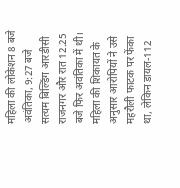महिला की लोकेशन 8 बजे अवंतिका, 9:27 बजे सत्यम बिल्डिंग आरडीसी राजनगर और रात 12.25 बजे फिर अवंतिका में थी। महिला की शिकायत के अनुसार आरोपियों ने उसे महरौली फाटक पर फेंका था, लेकिन डायल-112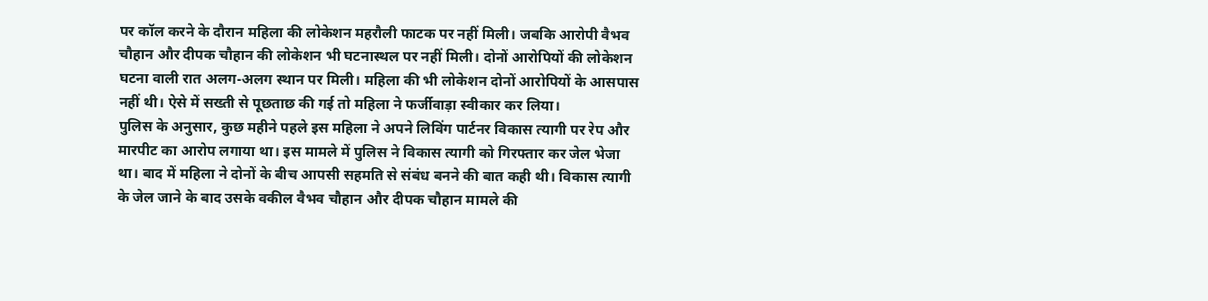पर कॉल करने के दौरान महिला की लोकेशन महरौली फाटक पर नहीं मिली। जबकि आरोपी वैभव चौहान और दीपक चौहान की लोकेशन भी घटनास्थल पर नहीं मिली। दोनों आरोपियों की लोकेशन घटना वाली रात अलग-अलग स्थान पर मिली। महिला की भी लोकेशन दोनों आरोपियों के आसपास नहीं थी। ऐसे में सख्ती से पूछताछ की गई तो महिला ने फर्जीवाड़ा स्वीकार कर लिया।
पुलिस के अनुसार, कुछ महीने पहले इस महिला ने अपने लिविंग पार्टनर विकास त्यागी पर रेप और मारपीट का आरोप लगाया था। इस मामले में पुलिस ने विकास त्यागी को गिरफ्तार कर जेल भेजा था। बाद में महिला ने दोनों के बीच आपसी सहमति से संबंध बनने की बात कही थी। विकास त्यागी के जेल जाने के बाद उसके वकील वैभव चौहान और दीपक चौहान मामले की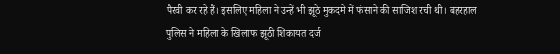पैरवी कर रहे हैं। इसलिए महिला ने उन्हें भी झूठे मुकदमे में फंसाने की साजिश रची थी। बहरहाल पुलिस ने महिला के खिलाफ झूठी शिकायत दर्ज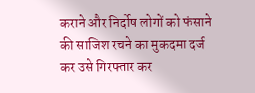कराने और निर्दोष लोगों को फंसाने की साजिश रचने का मुकदमा दर्ज कर उसे गिरफ्तार कर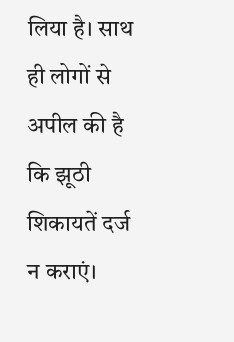लिया है। साथ ही लोगों से अपील की है कि झूठी शिकायतें दर्ज न कराएं।